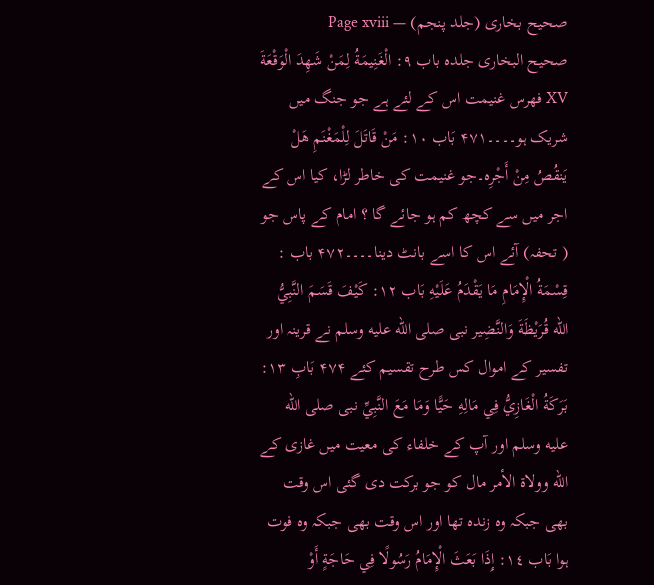صحیح بخاری (جلد پنجم) — Page xviii
صحيح البخاری جلده باب ۹: الْغَنِيمَةُ لِمَنْ شَهِدَ الْوَقْعَةَ XV فهرس غنیمت اس کے لئے ہے جو جنگ میں شریک ہو۔۔۔۔۴۷۱ بَاب ١٠: مَنْ قَاتَلَ لِلْمَغْنَمِ هَلْ يَنقُصُ مِنْ أَجْرِه۔جو غنیمت کی خاطر لڑا، کیا اس کے اجر میں سے کچھ کم ہو جائے گا ؟ امام کے پاس جو ( تحفہ) آئے اس کا اسے بانٹ دینا۔۔۔۔۴۷۲ باب : قِسْمَةُ الْإِمَامِ مَا يَقْدَمُ عَلَيْهِ بَاب ١٢: كَيْفَ قَسَمَ النَّبِيُّ الله قُرَيْظَةَ وَالنَّضِير نبی صلى الله عليه وسلم نے قرینہ اور تفسیر کے اموال کس طرح تقسیم کئے ۴۷۴ بَابِ ١٣: بَرَكَةُ الْغَازِيُّ فِي مَالِهِ حَيًّا وَمَا مَعَ النَّبِيِّ نبی صلى الله عليه وسلم اور آپ کے خلفاء کی معیت میں غازی کے الله وولاة الأمر مال کو جو برکت دی گئی اس وقت بھی جبکہ وہ زندہ تھا اور اس وقت بھی جبکہ وہ فوت ہوا بَاب ١٤: إِذَا بَعَثَ الْإِمَامُ رَسُولًا فِي حَاجَةٍ أَوْ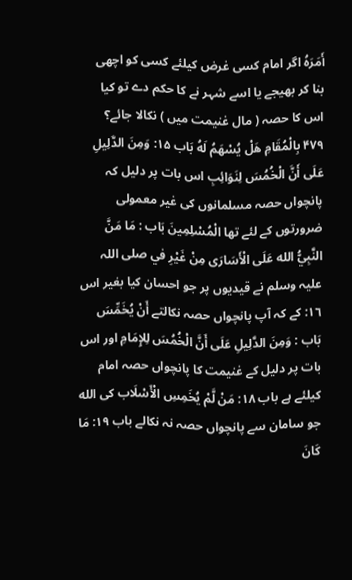أَمَرَهُ اگر امام کسی غرض کیلئے کسی کو اچھی بنا کر بھیجے یا اسے شہر نے کا حکم دے تو کیا اس کا حصہ ( مال غنیمت میں ) نکالا جائے؟ ۴۷۹ بِالْمُقَامِ هَلْ يُسْهَمُ لَهُ بَاب ۱۵: وَمِنَ الدَّلِيلِ عَلَى أَنَّ الْخُمُسَ لِنَوَائِبِ اس بات پر دلیل کہ پانچواں حصہ مسلمانوں کی غیر معمولی ضرورتوں کے لئے تھا الْمُسْلِمِينَ بَاب : مَا مَنَّ النَّبِيُّ الله عَلَى الْأَسَارَى مِنْ غَيْرِ في صلى اللہ علیہ وسلم نے قیدیوں پر جو احسان کیا بغیر اس ١٦: کے کہ آپ پانچواں حصہ نکالتے أَنْ يُخَمِّسَ بَاب : وَمِنَ الدَّلِيلِ عَلَى أَنَّ الْخُمُسَ لِلإِمَامِ اور اس بات پر دلیل کے غنیمت کا پانچواں حصہ امام کیلئے ہے باب ۱۸: مَنْ لَّمْ يُخَمِسِ الْأَسْلَاب کی الله جو سامان سے پانچواں حصہ نہ نکالے باب ١٩: مَا كَانَ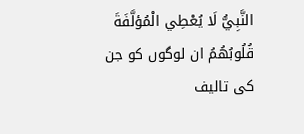النَّبِيُّ لَا يُعْطِي الْمُؤلَّفَةَ قُلُوبُهُمُ ان لوگوں کو جن کی تالیف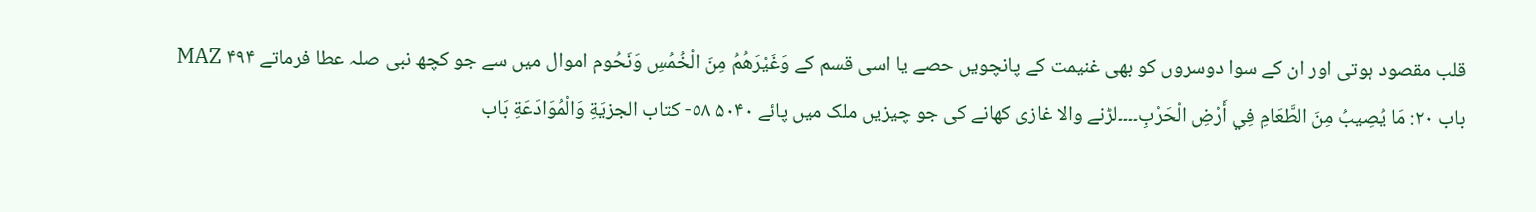قلب مقصود ہوتی اور ان کے سوا دوسروں کو بھی غنیمت کے پانچویں حصے یا اسی قسم کے وَغَيْرَهُمُ مِنَ الْخُمُسِ وَنَحُوم اموال میں سے جو کچھ نبی صلہ عطا فرماتے MAZ ۴۹۴ باب ٢٠: مَا يُصِيبُ مِنَ الطَّعَامِ فِي أَرْضِ الْحَرْبِ۔۔۔۔لڑنے والا غازی کھانے کی جو چیزیں ملک میں پائے ۵۰۴۰ ٥٨- كتاب الجزيَةِ وَالْمُوَادَعَةِ بَاب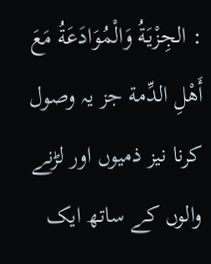: الجِزْيَةُ وَالْمُوَادَعَةُ مَعَ أَهْلِ الدِّمة جز یہ وصول کرنا نیز ذمیوں اور لڑنے والوں کے ساتھ ایک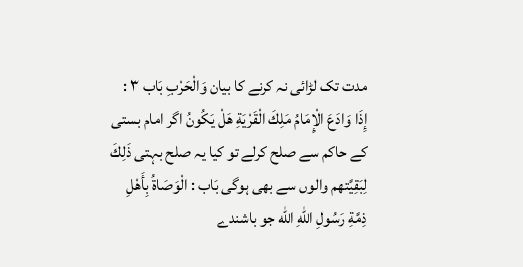مدت تک لڑائی نہ کرنے کا بیان وَالْحَرْبِ بَاب ٣ : إِذَا وَادَعَ الْإِمَامُ مَلِكَ الْقَرْيَةِ هَلْ يَكُونُ اگر امام بستی کے حاکم سے صلح کرلے تو کیا یہ صلح بہتی ذَلِكَ لِبَقِيَّتهم والوں سے بھی ہوگی بَاب : الْوَصَاةُ بِأَهْلِ ذِمَّةِ رَسُولِ اللهِ الله جو باشندے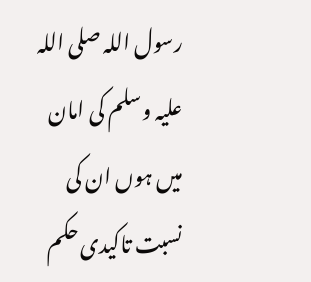رسول اللہ صلی اللہ علیہ وسلم کی امان میں ہوں ان کی نسبت تاکیدی حکم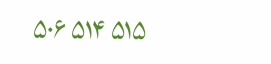۵۰۶ ۵۱۴ ۵۱۵